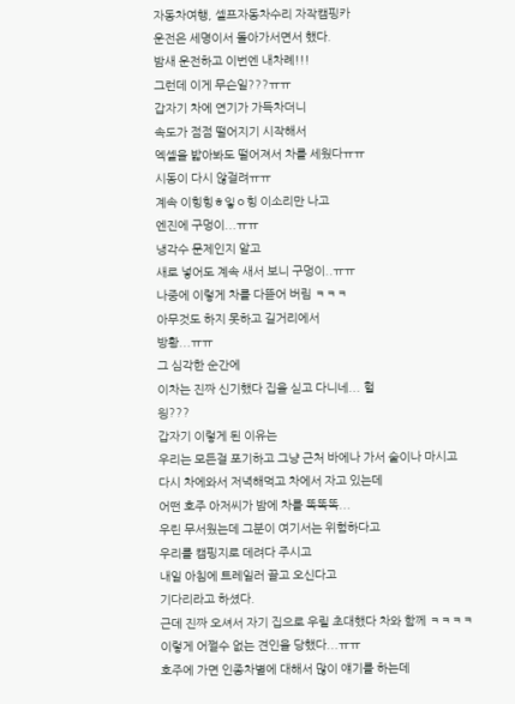자동차여행, 셀프자동차수리 자작캠핑카
운전은 세명이서 돌아가서면서 했다.
밤새 운전하고 이번엔 내차례!!!
그런데 이게 무슨일???ㅠㅠ
갑자기 차에 연기가 가득차더니
속도가 점점 떨어지기 시작해서
엑셀을 밟아봐도 떨어져서 차를 세웠다ㅠㅠ
시동이 다시 않걸려ㅠㅠ
계속 이힝힝ㅎ잏ㅇ힝 이소리만 나고
엔진에 구멍이...ㅠㅠ
냉각수 문제인지 알고
새로 넣어도 계속 새서 보니 구멍이..ㅠㅠ
나중에 이렇게 차를 다뜯어 버림 ㅋㅋㅋ
아무것도 하지 못하고 길거리에서
방황...ㅠㅠ
그 심각한 순간에
이차는 진짜 신기했다 집을 싣고 다니네... 헐
읭???
갑자기 이렇게 된 이유는
우리는 모든걸 포기하고 그냥 근처 바에나 가서 술이나 마시고
다시 차에와서 저녁해먹고 차에서 자고 있는데
어떤 호주 아저씨가 밤에 차를 똑똑똑...
우린 무서웠는데 그분이 여기서는 위험하다고
우리를 캠핑지로 데려다 주시고
내일 아침에 트레일러 끌고 오신다고
기다리라고 하셨다.
근데 진짜 오셔서 자기 집으로 우릴 초대했다 차와 함께 ㅋㅋㅋㅋ
이렇게 어쩔수 없는 견인을 당했다...ㅠㅠ
호주에 가면 인종차별에 대해서 많이 얘기를 하는데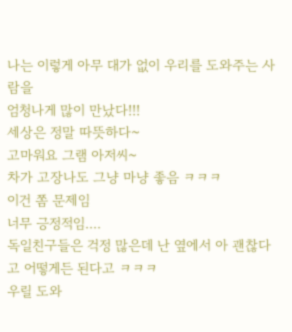나는 이렇게 아무 대가 없이 우리를 도와주는 사람을
엄청나게 많이 만났다!!!
세상은 정말 따뜻하다~
고마워요 그램 아저씨~
차가 고장나도 그냥 마냥 좋음 ㅋㅋㅋ
이건 쫌 문제임
너무 긍정적임....
독일친구들은 걱정 많은데 난 옆에서 아 괜찮다고 어떻게든 된다고 ㅋㅋㅋ
우릴 도와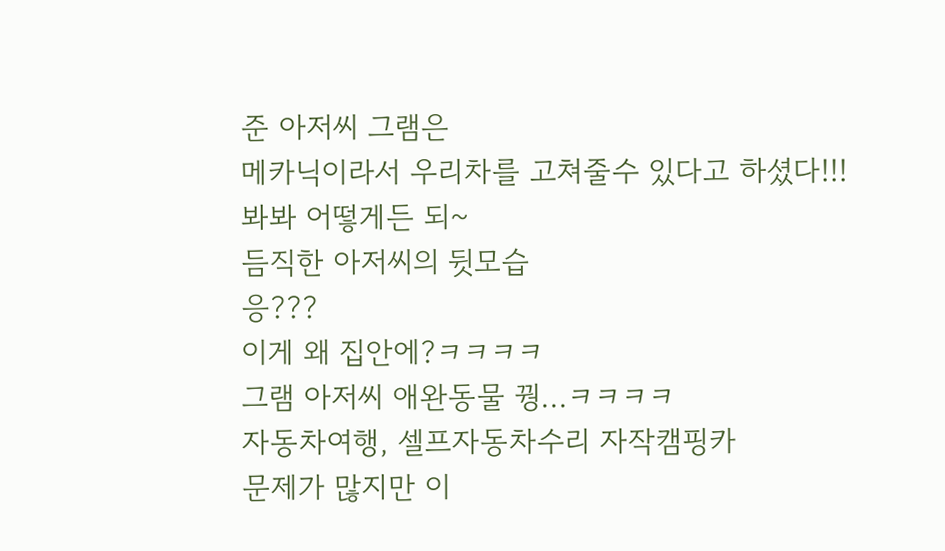준 아저씨 그램은
메카닉이라서 우리차를 고쳐줄수 있다고 하셨다!!!
봐봐 어떻게든 되~
듬직한 아저씨의 뒷모습
응???
이게 왜 집안에?ㅋㅋㅋㅋ
그램 아저씨 애완동물 꿩...ㅋㅋㅋㅋ
자동차여행, 셀프자동차수리 자작캠핑카
문제가 많지만 이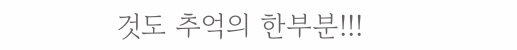것도 추억의 한부분!!!